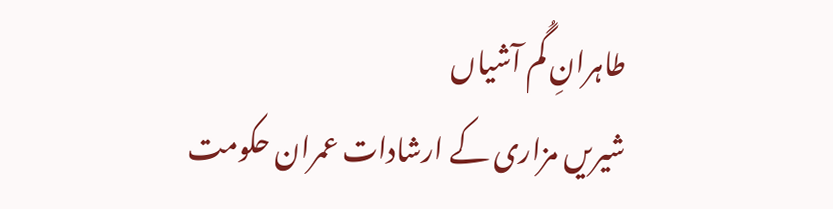طاہرانِ گُم آشیاں
شیریں مزاری کے ارشادات عمران حکومت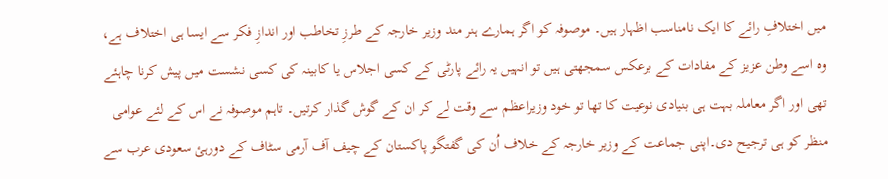میں اختلافِ رائے کا ایک نامناسب اظہار ہیں۔ موصوفہ کو اگر ہمارے ہنر مند وزیر خارجہ کے طرزِ تخاطب اور اندازِ فکر سے ایسا ہی اختلاف ہے، وہ اسے وطن عزیز کے مفادات کے برعکس سمجھتی ہیں تو انہیں یہ رائے پارٹی کے کسی اجلاس یا کابینہ کی کسی نشست میں پیش کرنا چاہئے تھی اور اگر معاملہ بہت ہی بنیادی نوعیت کا تھا تو خود وزیراعظم سے وقت لے کر ان کے گوش گذار کرتیں۔ تاہم موصوفہ نے اس کے لئے عوامی منظر کو ہی ترجیح دی۔اپنی جماعت کے وزیر خارجہ کے خلاف اُن کی گفتگو پاکستان کے چیف آف آرمی سٹاف کے دورہئ سعودی عرب سے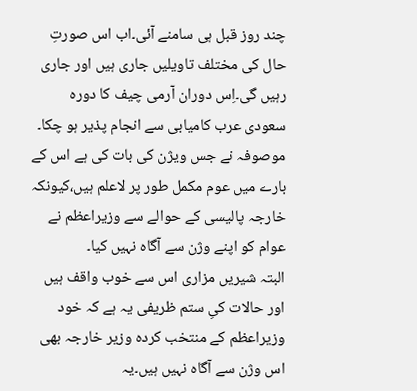چند روز قبل ہی سامنے آئی۔اب اس صورتِ حال کی مختلف تاویلیں جاری ہیں اور جاری رہیں گی۔اِس دوران آرمی چیف کا دورہ سعودی عرب کامیابی سے انجام پذیر ہو چکا۔ موصوفہ نے جس ویژن کی بات کی ہے اس کے بارے میں عوم مکمل طور پر لاعلم ہیں،کیونکہ خارجہ پالیسی کے حوالے سے وزیراعظم نے عوام کو اپنے وژن سے آگاہ نہیں کیا۔
البتہ شیریں مزاری اس سے خوب واقف ہیں اور حالات کیِ ستم ظریفی یہ ہے کہ خود وزیراعظم کے منتخب کردہ وزیر خارجہ بھی اس وژن سے آگاہ نہیں ہیں۔یہ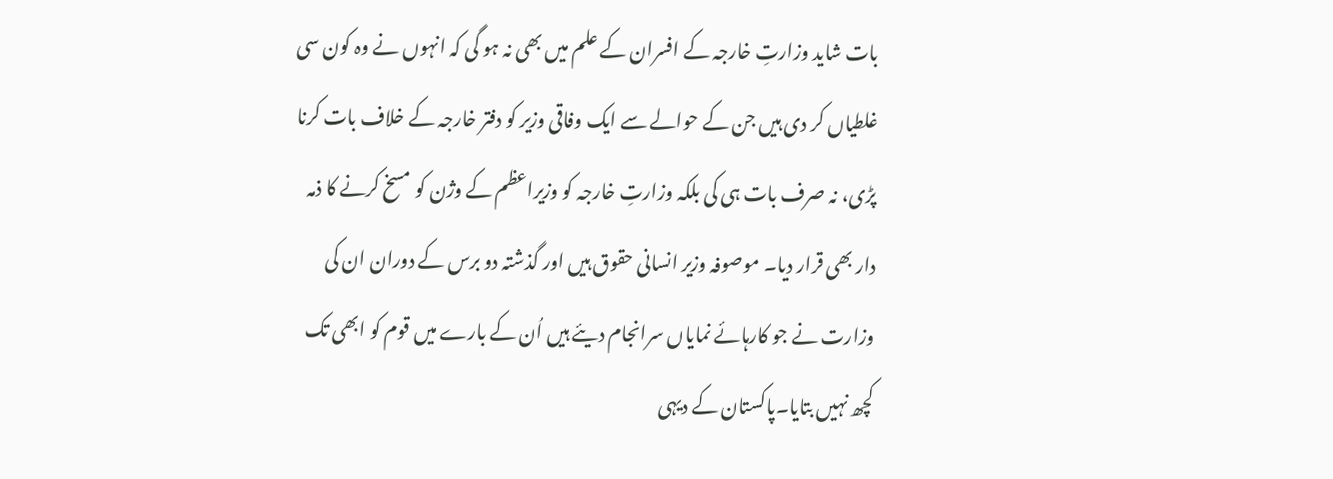بات شاید وزارتِ خارجہ کے افسران کے علم میں بھی نہ ہو گی کہ انہوں نے وہ کون سی غلطیاں کر دی ہیں جن کے حوالے سے ایک وفاقی وزیر کو دفتر خارجہ کے خلاف بات کرنا پڑی، نہ صرف بات ہی کی بلکہ وزارتِ خارجہ کو وزیراعظم کے وژن کو مسخ کرنے کا ذمہ دار بھی قرار دیا۔ موصوفہ وزیر انسانی حقوق ہیں اور گذشتہ دو برس کے دوران ان کی وزارت نے جو کارہائے نمایاں سرانجام دیئے ہیں اُن کے بارے میں قوم کو ابھی تک کچھ نہیں بتایا۔پاکستان کے دیہی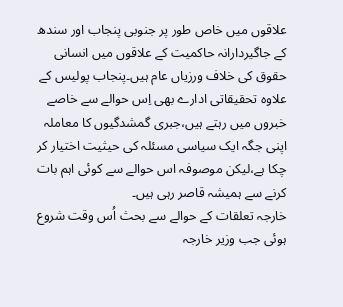علاقوں میں خاص طور پر جنوبی پنجاب اور سندھ کے جاگیردارانہ حاکمیت کے علاقوں میں انسانی حقوق کی خلاف ورزیاں عام ہیں۔پنجاب پولیس کے علاوہ تحقیقاتی ادارے بھی اِس حوالے سے خاصے خبروں میں رہتے ہیں،جبری گمشدگیوں کا معاملہ اپنی جگہ ایک سیاسی مسئلہ کی حیثیت اختیار کر چکا ہے،لیکن موصوفہ اس حوالے سے کوئی اہم بات کرنے سے ہمیشہ قاصر رہی ہیں۔
خارجہ تعلقات کے حوالے سے بحث اُس وقت شروع ہوئی جب وزیر خارجہ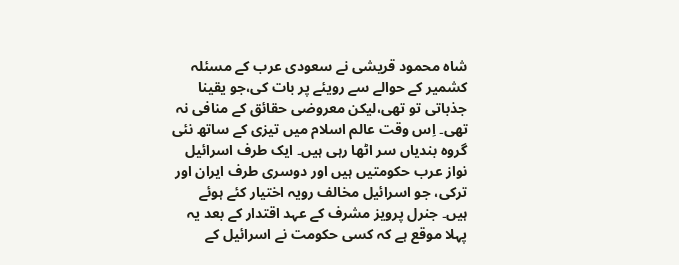شاہ محمود قریشی نے سعودی عرب کے مسئلہ کشمیر کے حوالے سے رویئے پر بات کی،جو یقینا جذباتی تو تھی،لیکن معروضی حقائق کے منافی نہ تھی۔ اِس وقت عالم اسلام میں تیزی کے ساتھ نئی گروہ بندیاں سر اٹھا رہی ہیں۔ ایک طرف اسرائیل نواز عرب حکومتیں ہیں اور دوسری طرف ایران اور ترکی، جو اسرائیل مخالف رویہ اختیار کئے ہوئے ہیں۔ جنرل پرویز مشرف کے عہد اقتدار کے بعد یہ پہلا موقع ہے کہ کسی حکومت نے اسرائیل کے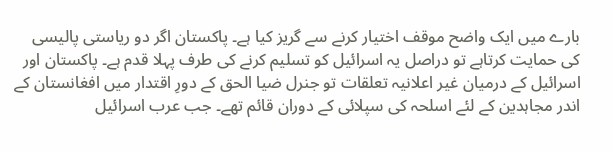بارے میں ایک واضح موقف اختیار کرنے سے گریز کیا ہے۔ پاکستان اگر دو ریاستی پالیسی کی حمایت کرتاہے تو دراصل یہ اسرائیل کو تسلیم کرنے کی طرف پہلا قدم ہے۔ پاکستان اور اسرائیل کے درمیان غیر اعلانیہ تعلقات تو جنرل ضیا الحق کے دورِ اقتدار میں افغانستان کے اندر مجاہدین کے لئے اسلحہ کی سپلائی کے دوران قائم تھے۔ جب عرب اسرائیل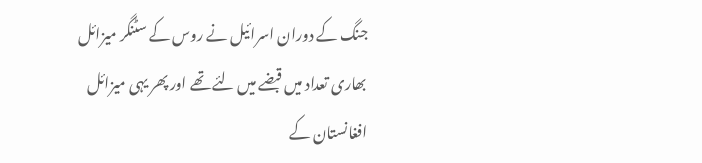جنگ کے دوران اسرائیل نے روس کے سٹنگر میزائل بھاری تعداد میں قبضے میں لئے تھے اور پھر یہی میزائل افغانستان کے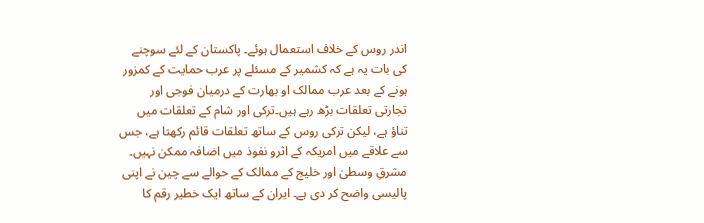اندر روس کے خلاف استعمال ہوئے۔ پاکستان کے لئے سوچنے کی بات یہ ہے کہ کشمیر کے مسئلے پر عرب حمایت کے کمزور ہونے کے بعد عرب ممالک او بھارت کے درمیان فوجی اور تجارتی تعلقات بڑھ رہے ہیں۔ترکی اور شام کے تعلقات میں تناؤ ہے، لیکن ترکی روس کے ساتھ تعلقات قائم رکھتا ہے، جس سے علاقے میں امریکہ کے اثرو نفوذ میں اضافہ ممکن نہیں۔
مشرقِ وسطیٰ اور خلیج کے ممالک کے حوالے سے چین نے اپنی پالیسی واضح کر دی ہے۔ ایران کے ساتھ ایک خطیر رقم کا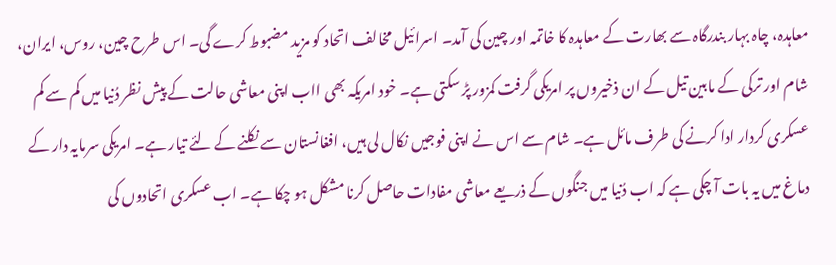معاہدہ، چاہ بہار بندرگاہ سے بھارت کے معاہدہ کا خاتمہ اور چین کی آمد۔ اسرائیل مخالف اتحاد کو مزید مضبوط کرے گی۔ اس طرح چین، روس، ایران، شام اور ترکی کے مابین تیل کے ان ذخیروں پر امریکی گرفت کمزور پڑ سکتی ہے۔ خود امریکہ بھی ااب اپنی معاشی حالت کے پیش نظر دُنیا میں کم سے کم عسکری کردار ادا کرنے کی طرف مائل ہے۔ شام سے اس نے اپنی فوجیں نکال لی ہیں، افغانستان سے نکلنے کے لئے تیار ہے۔ امریکی سرمایہ دار کے دماغ میں یہ بات آ چکی ہے کہ اب دُنیا میں جنگوں کے ذریعے معاشی مفادات حاصل کرنا مشکل ہو چکا ہے۔ اب عسکری اتحادوں کی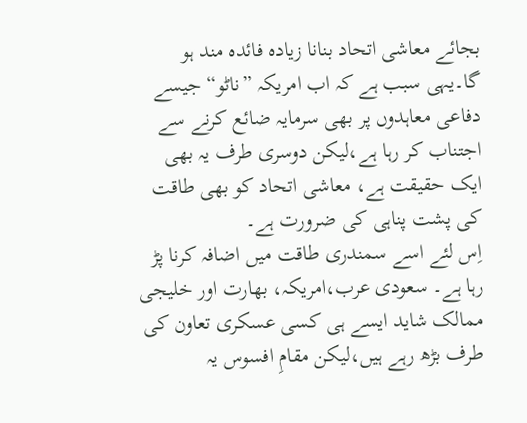بجائے معاشی اتحاد بنانا زیادہ فائدہ مند ہو گا۔یہی سبب ہے کہ اب امریکہ ”ناٹو“ جیسے دفاعی معاہدوں پر بھی سرمایہ ضائع کرنے سے اجتناب کر رہا ہے،لیکن دوسری طرف یہ بھی ایک حقیقت ہے، معاشی اتحاد کو بھی طاقت کی پشت پناہی کی ضرورت ہے۔
اِس لئے اسے سمندری طاقت میں اضافہ کرنا پڑ رہا ہے۔ سعودی عرب،امریکہ، بھارت اور خلیجی ممالک شاید ایسے ہی کسی عسکری تعاون کی طرف بڑھ رہے ہیں،لیکن مقامِ افسوس یہ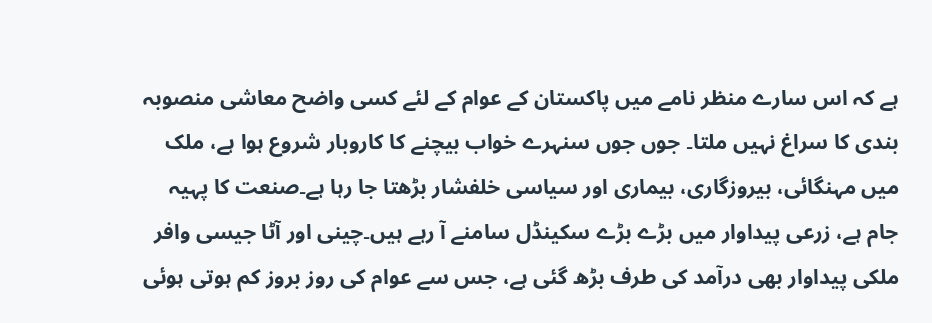ہے کہ اس سارے منظر نامے میں پاکستان کے عوام کے لئے کسی واضح معاشی منصوبہ بندی کا سراغ نہیں ملتا۔ جوں جوں سنہرے خواب بیچنے کا کاروبار شروع ہوا ہے، ملک میں مہنگائی، بیروزگاری، بیماری اور سیاسی خلفشار بڑھتا جا رہا ہے۔صنعت کا پہیہ جام ہے، زرعی پیداوار میں بڑے بڑے سکینڈل سامنے آ رہے ہیں۔چینی اور آٹا جیسی وافر ملکی پیداوار بھی درآمد کی طرف بڑھ گئی ہے، جس سے عوام کی روز بروز کم ہوتی ہوئی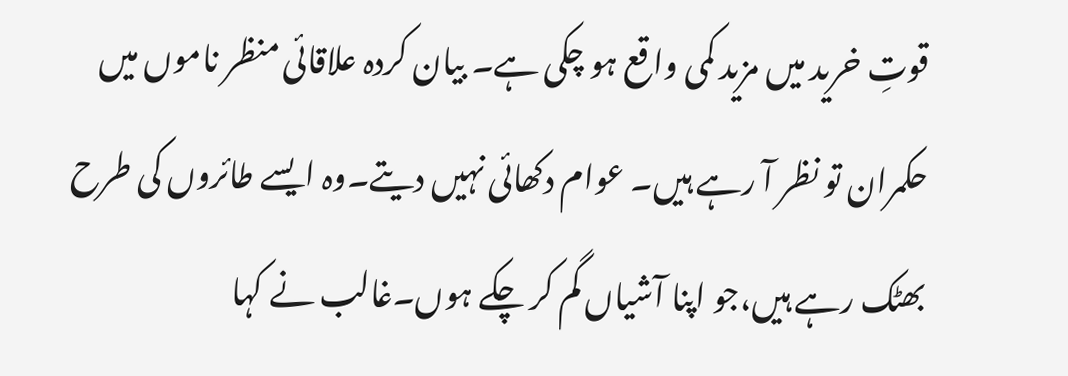قوتِ خرید میں مزید کمی واقع ہو چکی ہے۔ بیان کردہ علاقائی منظر ناموں میں حکمران تو نظر آ رہے ہیں۔ عوام دکھائی نہیں دیتے۔وہ ایسے طائروں کی طرح بھٹک رہے ہیں،جو اپنا آشیاں گم کر چکے ہوں۔غالب نے کہا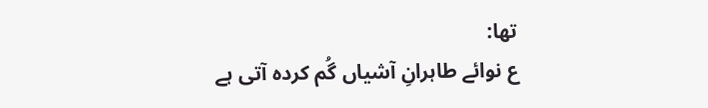تھا:
ع نوائے طاہرانِ آشیاں گُم کردہ آتی ہے